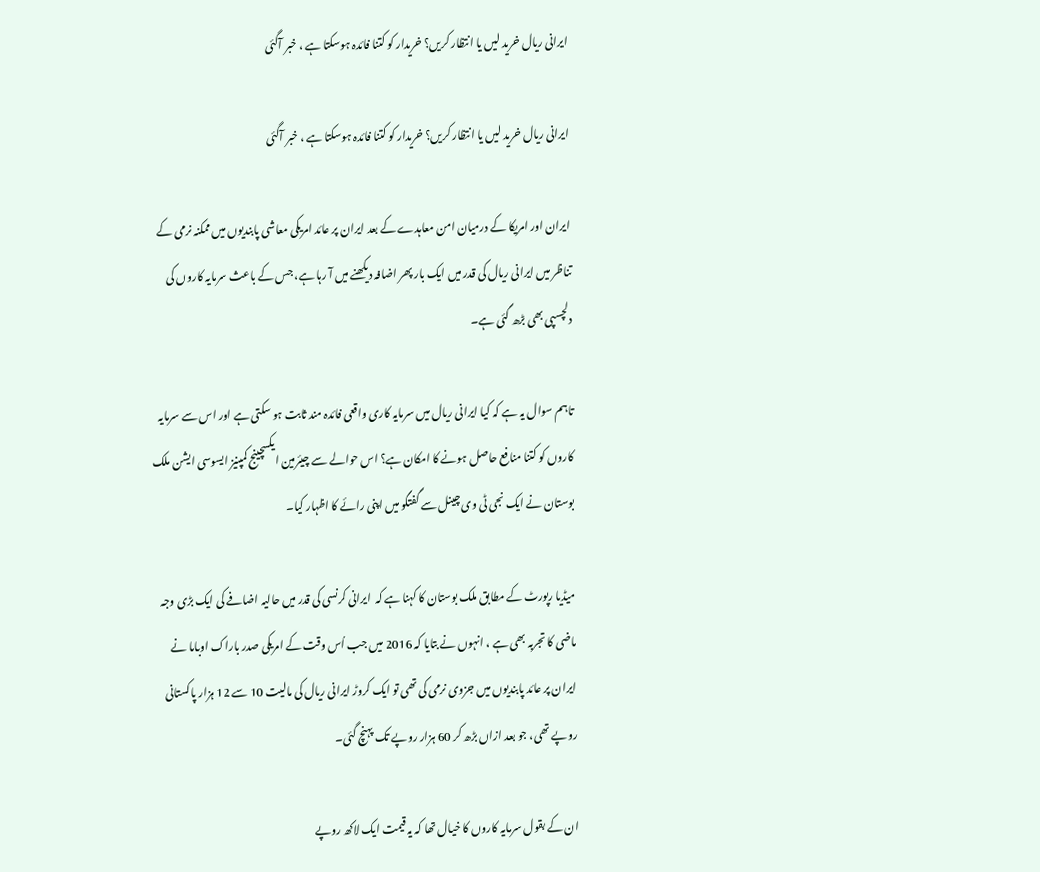ایرانی ریال خرید لیں یا انتظار کریں؟ خریدار کو کتنا فائدہ ہوسکتا ہے ، خبر آگئی

ایرانی ریال خرید لیں یا انتظار کریں؟ خریدار کو کتنا فائدہ ہوسکتا ہے ، خبر آگئی

ایران اور امریکا کے درمیان امن معاہدے کے بعد ایران پر عائد امریکی معاشی پابندیوں میں ممکنہ نرمی کے تناظر میں ایرانی ریال کی قدر میں ایک بار پھر اضافہ دیکھنے میں آ رہا ہے، جس کے باعث سرمایہ کاروں کی دلچسپی بھی بڑھ گئی ہے۔

تاہم سوال یہ ہے کہ کیا ایرانی ریال میں سرمایہ کاری واقعی فائدہ مند ثابت ہو سکتی ہے اور اس سے سرمایہ کاروں کو کتنا منافع حاصل ہونے کا امکان ہے؟ اس حوالے سے چیئرمین ایکسچینج کمپنیز ایسوسی ایشن ملک بوستان نے ایک نجی ٹی وی چینل سے گفتگو میں اپنی رائے کا اظہار کیا۔

میڈیا رپورٹ کے مطابق ملک بوستان کا کہنا ہے کہ  ایرانی کرنسی کی قدر میں حالیہ اضافے کی ایک بڑی وجہ ماضی کا تجربہ بھی ہے ، انہوں نے بتایا کہ 2016 میں جب اُس وقت کے امریکی صدر باراک اوباما نے ایران پر عائد پابندیوں میں جزوی نرمی کی تھی تو ایک کروڑ ایرانی ریال کی مالیت 10 سے 12 ہزار پاکستانی روپے تھی، جو بعد ازاں بڑھ کر 60 ہزار روپے تک پہنچ گئی۔

ان کے بقول سرمایہ کاروں کا خیال تھا کہ یہ قیمت ایک لاکھ روپے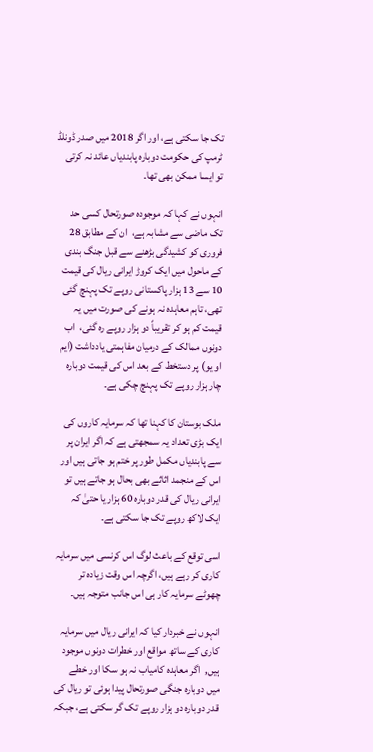تک جا سکتی ہے، اور اگر 2018 میں صدر ڈونلڈ ٹرمپ کی حکومت دوبارہ پابندیاں عائد نہ کرتی تو ایسا ممکن بھی تھا۔

انہوں نے کہا کہ موجودہ صورتحال کسی حد تک ماضی سے مشابہ ہے،  ان کے مطابق 28 فروری کو کشیدگی بڑھنے سے قبل جنگ بندی کے ماحول میں ایک کروڑ ایرانی ریال کی قیمت 10 سے 13 ہزار پاکستانی روپے تک پہنچ گئی تھی، تاہم معاہدہ نہ ہونے کی صورت میں یہ قیمت کم ہو کر تقریباً دو ہزار روپے رہ گئی،  اب دونوں ممالک کے درمیان مفاہمتی یادداشت (ایم او یو) پر دستخط کے بعد اس کی قیمت دوبارہ چار ہزار روپے تک پہنچ چکی ہے۔

ملک بوستان کا کہنا تھا کہ سرمایہ کاروں کی ایک بڑی تعداد یہ سمجھتی ہے کہ اگر ایران پر سے پابندیاں مکمل طور پر ختم ہو جاتی ہیں اور اس کے منجمد اثاثے بھی بحال ہو جاتے ہیں تو ایرانی ریال کی قدر دوبارہ 60 ہزار یا حتیٰ کہ ایک لاکھ روپے تک جا سکتی ہے۔

اسی توقع کے باعث لوگ اس کرنسی میں سرمایہ کاری کر رہے ہیں، اگرچہ اس وقت زیادہ تر چھوٹے سرمایہ کار ہی اس جانب متوجہ ہیں۔

انہوں نے خبردار کیا کہ ایرانی ریال میں سرمایہ کاری کے ساتھ مواقع اور خطرات دونوں موجود ہیں,  اگر معاہدہ کامیاب نہ ہو سکا اور خطے میں دوبارہ جنگی صورتحال پیدا ہوئی تو ریال کی قدر دوبارہ دو ہزار روپے تک گر سکتی ہے، جبکہ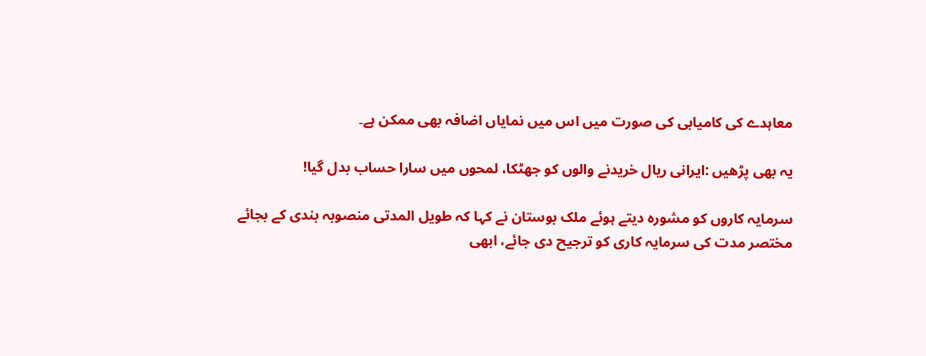معاہدے کی کامیابی کی صورت میں اس میں نمایاں اضافہ بھی ممکن ہے۔

یہ بھی پڑھیں :ایرانی ریال خریدنے والوں کو جھٹکا، لمحوں میں سارا حساب بدل گیا!

سرمایہ کاروں کو مشورہ دیتے ہوئے ملک بوستان نے کہا کہ طویل المدتی منصوبہ بندی کے بجائے مختصر مدت کی سرمایہ کاری کو ترجیح دی جائے، ابھی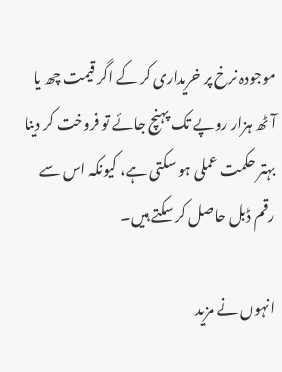موجودہ نرخ پر خریداری کر کے اگر قیمت چھ یا آٹھ ہزار روپے تک پہنچ جائے تو فروخت کر دینا بہتر حکمت عملی ہو سکتی ہے، کیونکہ اس سے رقم ڈبل حاصل کر سکتے ہیں۔

انہوں نے مزید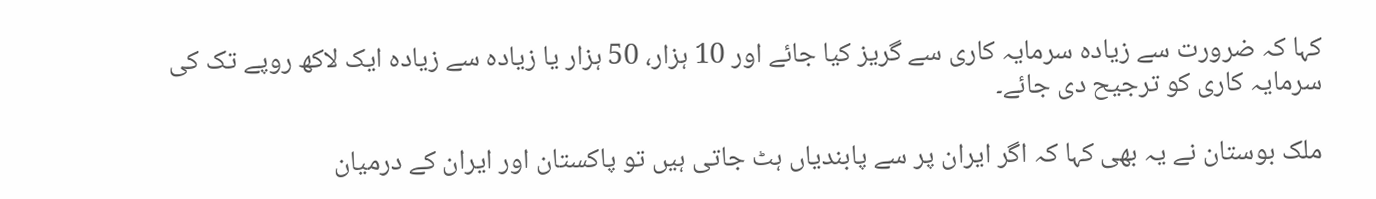کہا کہ ضرورت سے زیادہ سرمایہ کاری سے گریز کیا جائے اور 10 ہزار، 50 ہزار یا زیادہ سے زیادہ ایک لاکھ روپے تک کی سرمایہ کاری کو ترجیح دی جائے۔

ملک بوستان نے یہ بھی کہا کہ اگر ایران پر سے پابندیاں ہٹ جاتی ہیں تو پاکستان اور ایران کے درمیان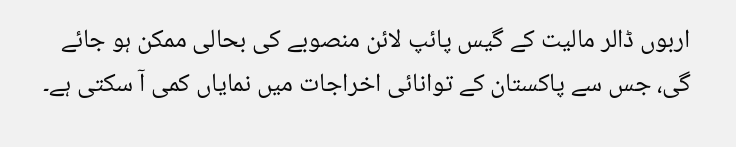اربوں ڈالر مالیت کے گیس پائپ لائن منصوبے کی بحالی ممکن ہو جائے گی، جس سے پاکستان کے توانائی اخراجات میں نمایاں کمی آ سکتی ہے۔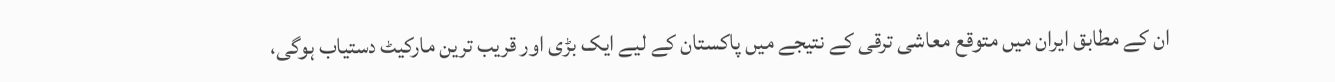ان کے مطابق ایران میں متوقع معاشی ترقی کے نتیجے میں پاکستان کے لیے ایک بڑی اور قریب ترین مارکیٹ دستیاب ہوگی،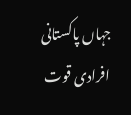جہاں پاکستانی افرادی قوت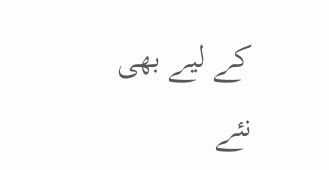کے لیے بھی نئے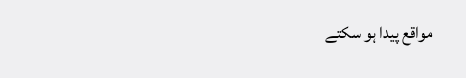مواقع پیدا ہو سکتے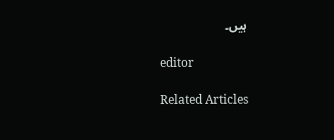ہیں۔

editor

Related Articles